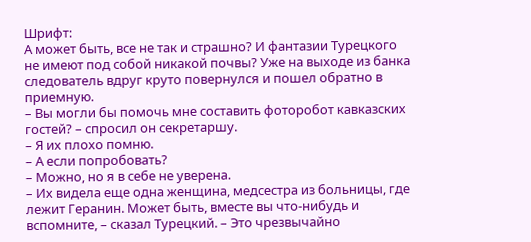Шрифт:
А может быть, все не так и страшно? И фантазии Турецкого не имеют под собой никакой почвы? Уже на выходе из банка следователь вдруг круто повернулся и пошел обратно в приемную.
– Вы могли бы помочь мне составить фоторобот кавказских гостей? – спросил он секретаршу.
– Я их плохо помню.
– А если попробовать?
– Можно, но я в себе не уверена.
– Их видела еще одна женщина, медсестра из больницы, где лежит Геранин. Может быть, вместе вы что-нибудь и вспомните, – сказал Турецкий. – Это чрезвычайно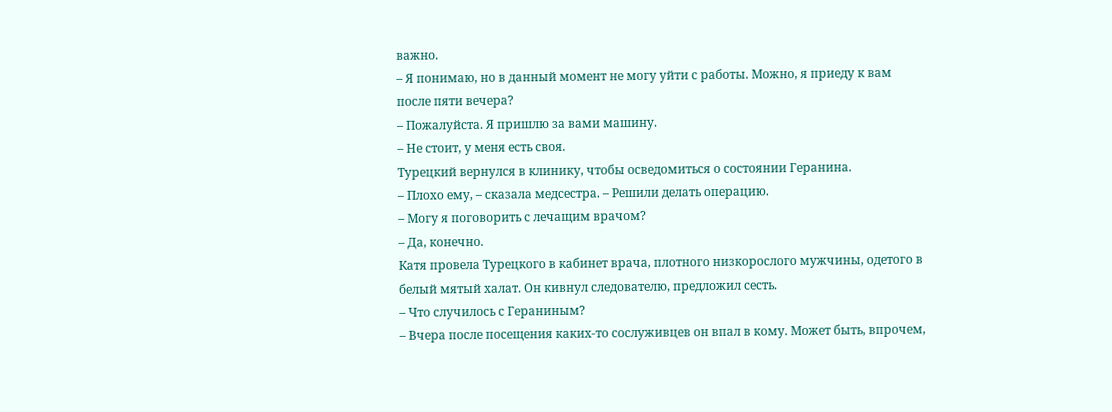важно.
– Я понимаю, но в данный момент не могу уйти с работы. Можно, я приеду к вам после пяти вечера?
– Пожалуйста. Я пришлю за вами машину.
– Не стоит, у меня есть своя.
Турецкий вернулся в клинику, чтобы осведомиться о состоянии Геранина.
– Плохо ему, – сказала медсестра. – Решили делать операцию.
– Могу я поговорить с лечащим врачом?
– Да, конечно.
Катя провела Турецкого в кабинет врача, плотного низкорослого мужчины, одетого в белый мятый халат. Он кивнул следователю, предложил сесть.
– Что случилось с Гераниным?
– Вчера после посещения каких-то сослуживцев он впал в кому. Может быть, впрочем,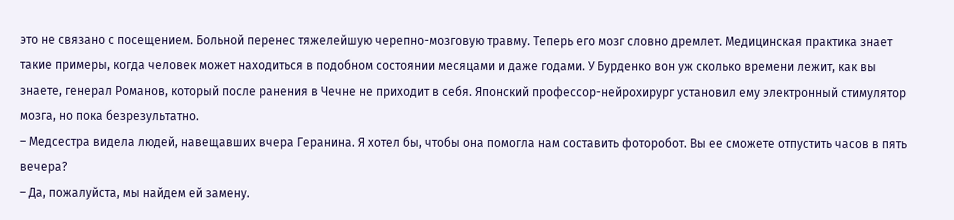это не связано с посещением. Больной перенес тяжелейшую черепно-мозговую травму. Теперь его мозг словно дремлет. Медицинская практика знает такие примеры, когда человек может находиться в подобном состоянии месяцами и даже годами. У Бурденко вон уж сколько времени лежит, как вы знаете, генерал Романов, который после ранения в Чечне не приходит в себя. Японский профессор-нейрохирург установил ему электронный стимулятор мозга, но пока безрезультатно.
– Медсестра видела людей, навещавших вчера Геранина. Я хотел бы, чтобы она помогла нам составить фоторобот. Вы ее сможете отпустить часов в пять вечера?
– Да, пожалуйста, мы найдем ей замену.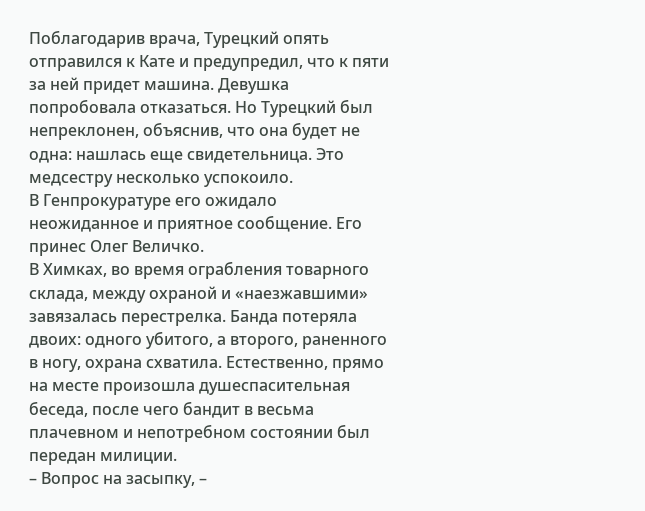Поблагодарив врача, Турецкий опять отправился к Кате и предупредил, что к пяти за ней придет машина. Девушка попробовала отказаться. Но Турецкий был непреклонен, объяснив, что она будет не одна: нашлась еще свидетельница. Это медсестру несколько успокоило.
В Генпрокуратуре его ожидало неожиданное и приятное сообщение. Его принес Олег Величко.
В Химках, во время ограбления товарного склада, между охраной и «наезжавшими» завязалась перестрелка. Банда потеряла двоих: одного убитого, а второго, раненного в ногу, охрана схватила. Естественно, прямо на месте произошла душеспасительная беседа, после чего бандит в весьма плачевном и непотребном состоянии был передан милиции.
– Вопрос на засыпку, –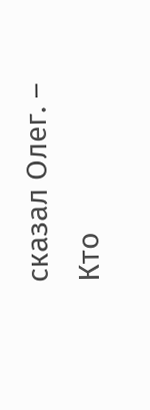сказал Олег. – Кто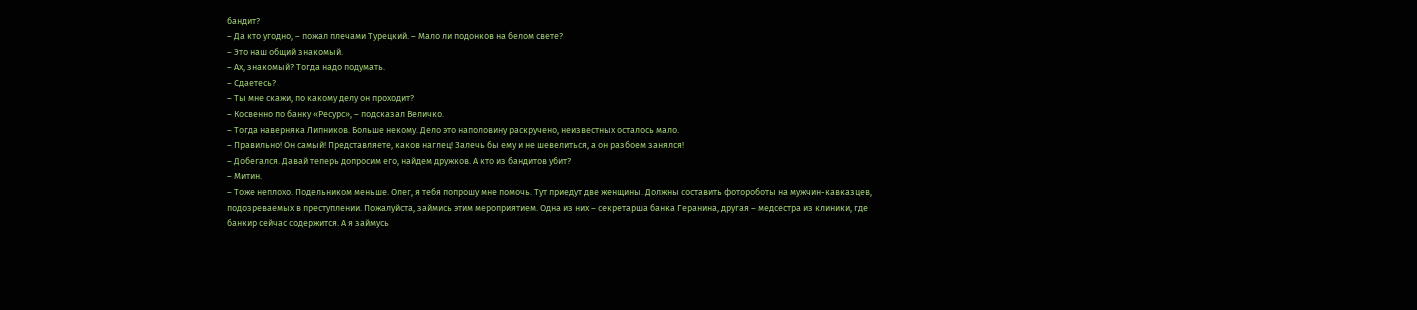бандит?
– Да кто угодно, – пожал плечами Турецкий. – Мало ли подонков на белом свете?
– Это наш общий знакомый.
– Ах, знакомый? Тогда надо подумать.
– Сдаетесь?
– Ты мне скажи, по какому делу он проходит?
– Косвенно по банку «Ресурс», – подсказал Величко.
– Тогда наверняка Липников. Больше некому. Дело это наполовину раскручено, неизвестных осталось мало.
– Правильно! Он самый! Представляете, каков наглец! Залечь бы ему и не шевелиться, а он разбоем занялся!
– Добегался. Давай теперь допросим его, найдем дружков. А кто из бандитов убит?
– Митин.
– Тоже неплохо. Подельником меньше. Олег, я тебя попрошу мне помочь. Тут приедут две женщины. Должны составить фотороботы на мужчин-кавказцев, подозреваемых в преступлении. Пожалуйста, займись этим мероприятием. Одна из них – секретарша банка Геранина, другая – медсестра из клиники, где банкир сейчас содержится. А я займусь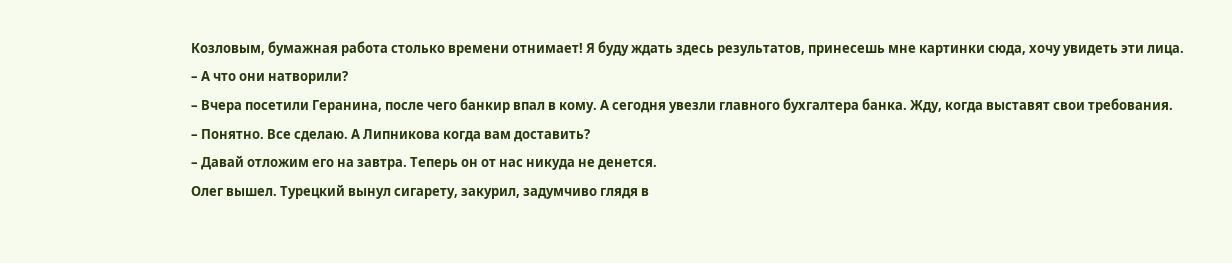Козловым, бумажная работа столько времени отнимает! Я буду ждать здесь результатов, принесешь мне картинки сюда, хочу увидеть эти лица.
– А что они натворили?
– Вчера посетили Геранина, после чего банкир впал в кому. А сегодня увезли главного бухгалтера банка. Жду, когда выставят свои требования.
– Понятно. Все сделаю. А Липникова когда вам доставить?
– Давай отложим его на завтра. Теперь он от нас никуда не денется.
Олег вышел. Турецкий вынул сигарету, закурил, задумчиво глядя в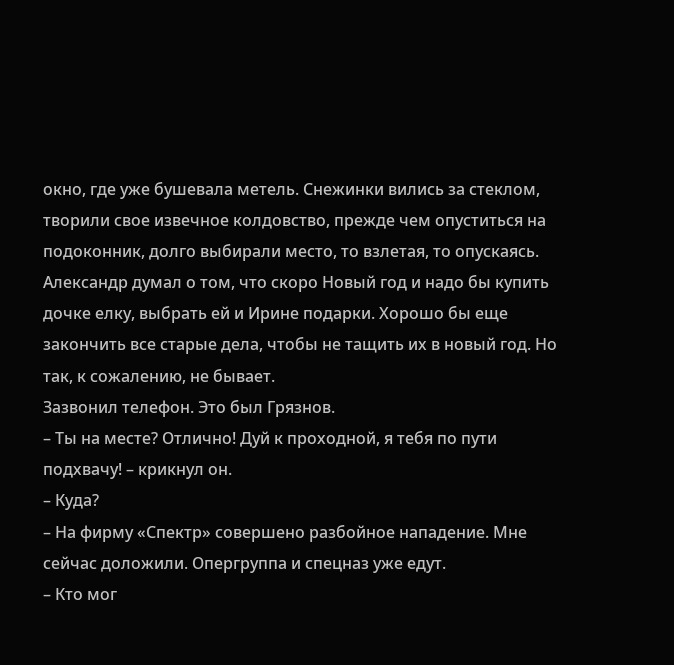окно, где уже бушевала метель. Снежинки вились за стеклом, творили свое извечное колдовство, прежде чем опуститься на подоконник, долго выбирали место, то взлетая, то опускаясь.
Александр думал о том, что скоро Новый год и надо бы купить дочке елку, выбрать ей и Ирине подарки. Хорошо бы еще закончить все старые дела, чтобы не тащить их в новый год. Но так, к сожалению, не бывает.
Зазвонил телефон. Это был Грязнов.
– Ты на месте? Отлично! Дуй к проходной, я тебя по пути подхвачу! – крикнул он.
– Куда?
– На фирму «Спектр» совершено разбойное нападение. Мне сейчас доложили. Опергруппа и спецназ уже едут.
– Кто мог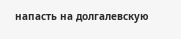напасть на долгалевскую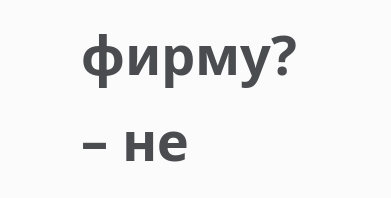фирму? – не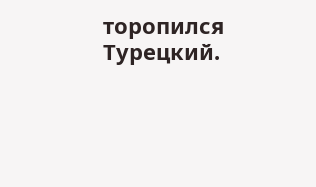торопился Турецкий.